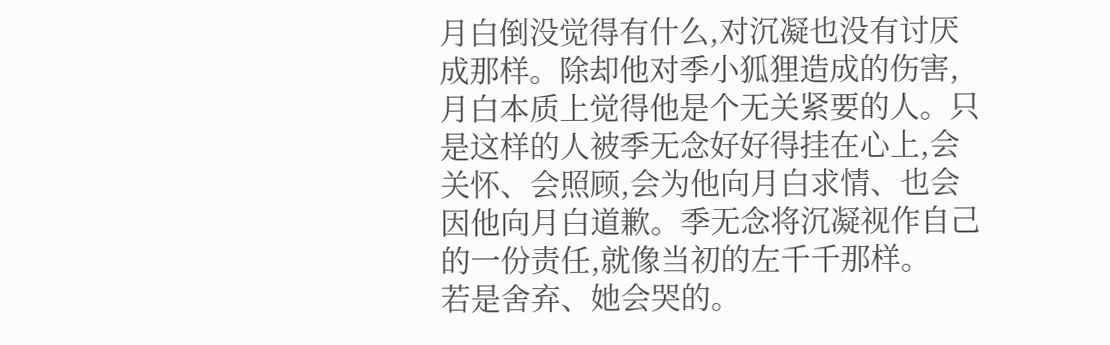月白倒没觉得有什么,对沉凝也没有讨厌成那样。除却他对季小狐狸造成的伤害,月白本质上觉得他是个无关紧要的人。只是这样的人被季无念好好得挂在心上,会关怀、会照顾,会为他向月白求情、也会因他向月白道歉。季无念将沉凝视作自己的一份责任,就像当初的左千千那样。
若是舍弃、她会哭的。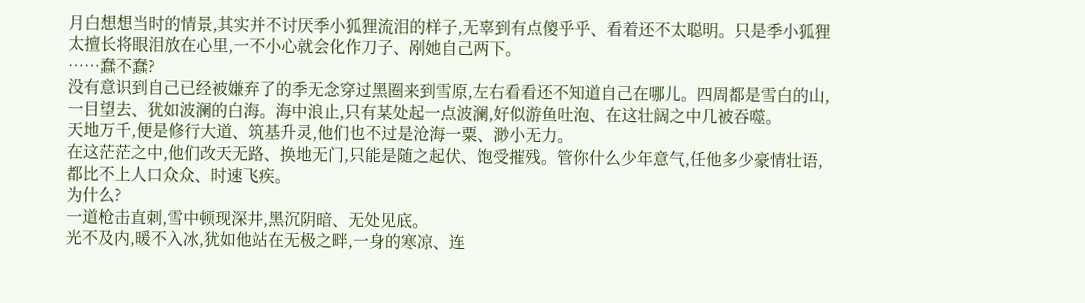月白想想当时的情景,其实并不讨厌季小狐狸流泪的样子,无辜到有点傻乎乎、看着还不太聪明。只是季小狐狸太擅长将眼泪放在心里,一不小心就会化作刀子、剐她自己两下。
……蠢不蠢?
没有意识到自己已经被嫌弃了的季无念穿过黑圈来到雪原,左右看看还不知道自己在哪儿。四周都是雪白的山,一目望去、犹如波澜的白海。海中浪止,只有某处起一点波澜,好似游鱼吐泡、在这壮阔之中几被吞噬。
天地万千,便是修行大道、筑基升灵,他们也不过是沧海一粟、渺小无力。
在这茫茫之中,他们改天无路、换地无门,只能是随之起伏、饱受摧残。管你什么少年意气,任他多少豪情壮语,都比不上人口众众、时速飞疾。
为什么?
一道枪击直刺,雪中顿现深井,黑沉阴暗、无处见底。
光不及内,暖不入冰,犹如他站在无极之畔,一身的寒凉、连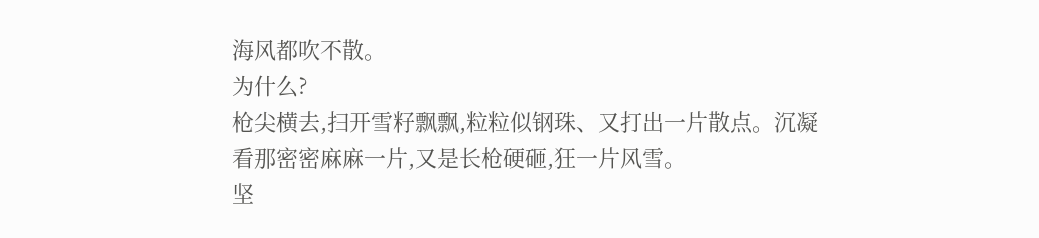海风都吹不散。
为什么?
枪尖横去,扫开雪籽飘飘,粒粒似钢珠、又打出一片散点。沉凝看那密密麻麻一片,又是长枪硬砸,狂一片风雪。
坚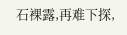石裸露,再难下探,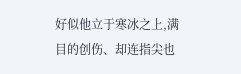好似他立于寒冰之上,满目的创伤、却连指尖也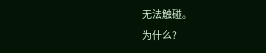无法触碰。
为什么?